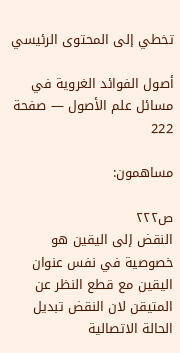تخطي إلى المحتوى الرئيسي

أصول الفوائد الغروية في مسائل علم الأصول — صفحة 222

مساهمون:

ص٢٢٢
النقض إلى اليقين هو خصوصية في نفس عنوان اليقين مع قطع النظر عن المتيقن لان النقض تبديل الحالة الاتصالية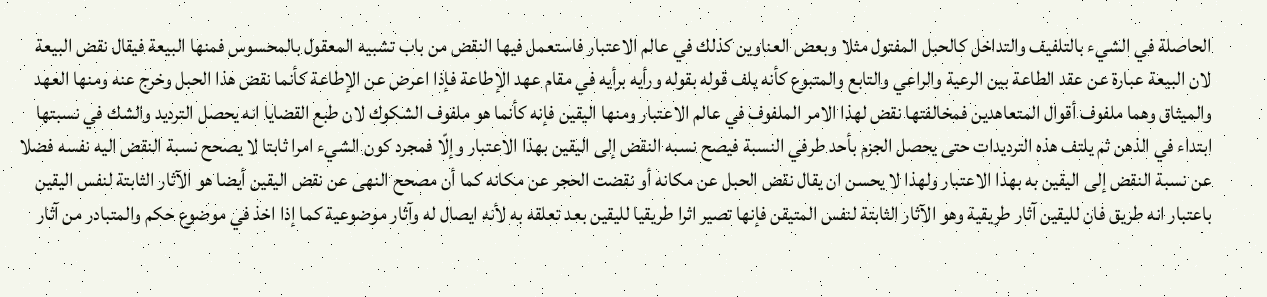الحاصلة في الشيء بالتلفيف والتداخل كالحبل المفتول مثلا وبعض العناوين كذلك في عالم الاعتبار فاستعمل فيها النقض من باب تشبيه المعقول بالمحسوس فمنها البيعة فيقال نقض البيعة لان البيعة عبارة عن عقد الطاعة بين الرعية والراعي والتابع والمتبوع كأنه يلف قوله بقوله ورأيه برأيه في مقام عهد الإطاعة فإذا اعرض عن الإطاعة كأنما نقض هذا الحبل وخرج عنه ومنها العهد والميثاق وهما ملفوف أقوال المتعاهدين فمخالفتها نقض لهذا الامر الملفوف في عالم الاعتبار ومنها اليقين فإنه كأنما هو ملفوف الشكوك لان طبع القضايا انه يحصل الترديد والشك في نسبتها ابتداء في الذهن ثم يلتف هذه الترديدات حتى يحصل الجزم بأحد طرفي النسبة فيصح نسبه النقض إلى اليقين بهذا الاعتبار وإلّا فمجرد كون الشيء امرا ثابتا لا يصحح نسبة النقض اليه نفسه فضلا عن نسبة النقض إلى اليقين به بهذا الاعتبار ولهذا لا يحسن ان يقال نقض الحبل عن مكانه أو نقضت الحجر عن مكانه كما أن مصحح النهى عن نقض اليقين أيضا هو الآثار الثابتة لنفس اليقين باعتبار انه طريق فان لليقين آثار طريقية وهو الآثار الثابتة لنفس المتيقن فإنها تصير اثرا طريقيا لليقين بعد تعلقه به لأنه ايصال له وآثار موضوعية كما إذا اخذ في موضوع حكم والمتبادر من آثار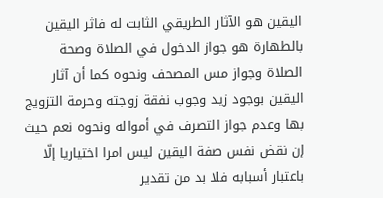اليقين هو الآثار الطريقي الثابت له فاثر اليقين بالطهارة هو جواز الدخول في الصلاة وصحة الصلاة وجواز مس المصحف ونحوه كما أن آثار اليقين بوجود زيد وجوب نفقة زوجته وحرمة التزويج بها وعدم جواز التصرف في أمواله ونحوه نعم حيث إن نقض نفس صفة اليقين ليس امرا اختياريا إلّا باعتبار أسبابه فلا بد من تقدير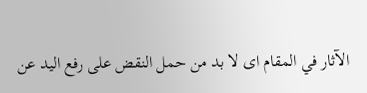الآثار في المقام اى لا بد من حمل النقض على رفع اليد عن